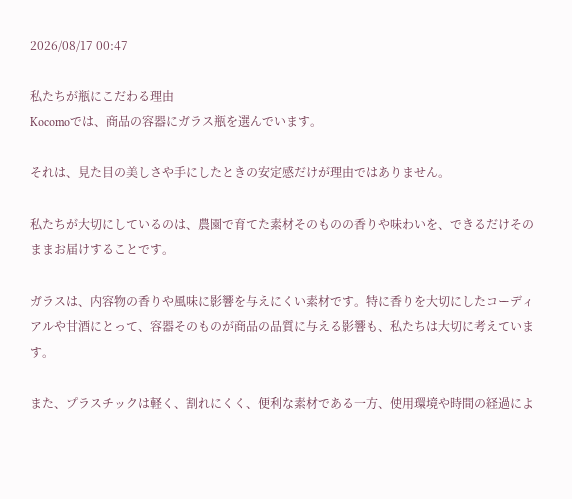2026/08/17 00:47

私たちが瓶にこだわる理由
Kocomoでは、商品の容器にガラス瓶を選んでいます。

それは、見た目の美しさや手にしたときの安定感だけが理由ではありません。

私たちが大切にしているのは、農園で育てた素材そのものの香りや味わいを、できるだけそのままお届けすることです。

ガラスは、内容物の香りや風味に影響を与えにくい素材です。特に香りを大切にしたコーディアルや甘酒にとって、容器そのものが商品の品質に与える影響も、私たちは大切に考えています。

また、プラスチックは軽く、割れにくく、便利な素材である一方、使用環境や時間の経過によ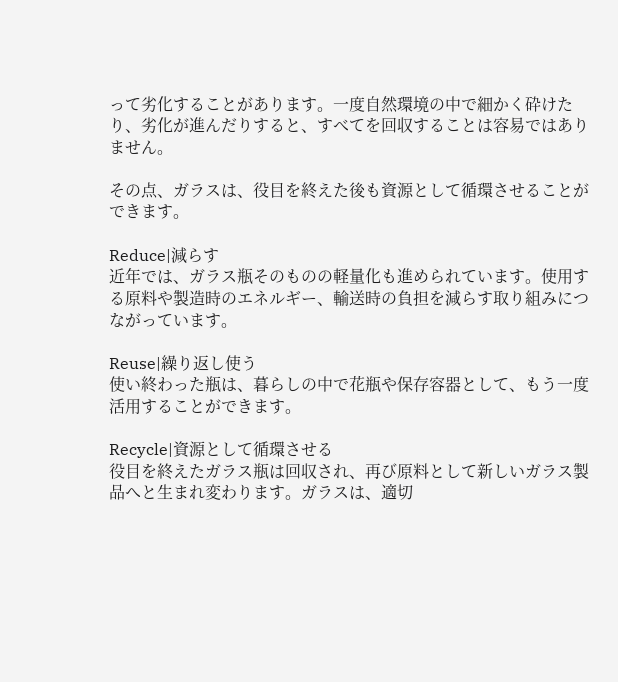って劣化することがあります。一度自然環境の中で細かく砕けたり、劣化が進んだりすると、すべてを回収することは容易ではありません。

その点、ガラスは、役目を終えた後も資源として循環させることができます。

Reduce|減らす
近年では、ガラス瓶そのものの軽量化も進められています。使用する原料や製造時のエネルギー、輸送時の負担を減らす取り組みにつながっています。

Reuse|繰り返し使う
使い終わった瓶は、暮らしの中で花瓶や保存容器として、もう一度活用することができます。

Recycle|資源として循環させる
役目を終えたガラス瓶は回収され、再び原料として新しいガラス製品へと生まれ変わります。ガラスは、適切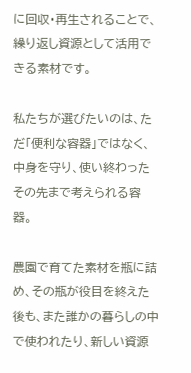に回収・再生されることで、繰り返し資源として活用できる素材です。

私たちが選びたいのは、ただ「便利な容器」ではなく、中身を守り、使い終わったその先まで考えられる容器。

農園で育てた素材を瓶に詰め、その瓶が役目を終えた後も、また誰かの暮らしの中で使われたり、新しい資源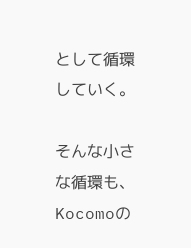として循環していく。

そんな小さな循環も、Kocomoの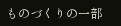ものづくりの一部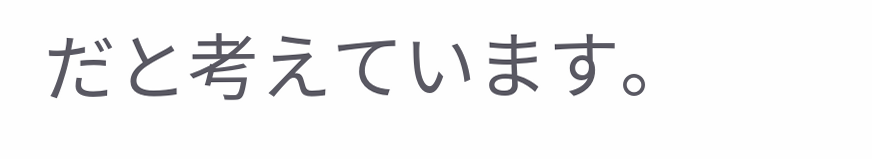だと考えています。